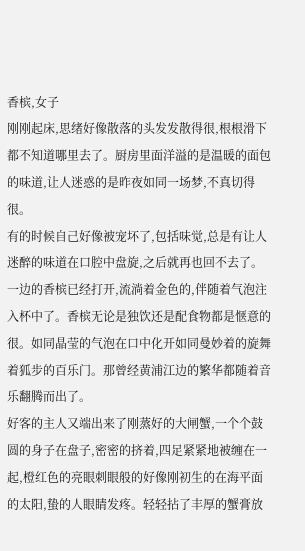香槟,女子
刚刚起床,思绪好像散落的头发发散得很,根根滑下都不知道哪里去了。厨房里面洋溢的是温暖的面包的味道,让人迷惑的是昨夜如同一场梦,不真切得很。
有的时候自己好像被宠坏了,包括味觉,总是有让人迷醉的味道在口腔中盘旋,之后就再也回不去了。
一边的香槟已经打开,流淌着金色的,伴随着气泡注入杯中了。香槟无论是独饮还是配食物都是惬意的很。如同晶莹的气泡在口中化开如同曼妙着的旋舞着狐步的百乐门。那曾经黄浦江边的繁华都随着音乐翻腾而出了。
好客的主人又端出来了刚蒸好的大闸蟹,一个个鼓圆的身子在盘子,密密的挤着,四足紧紧地被缠在一起,橙红色的亮眼刺眼般的好像刚初生的在海平面的太阳,蛰的人眼睛发疼。轻轻拈了丰厚的蟹膏放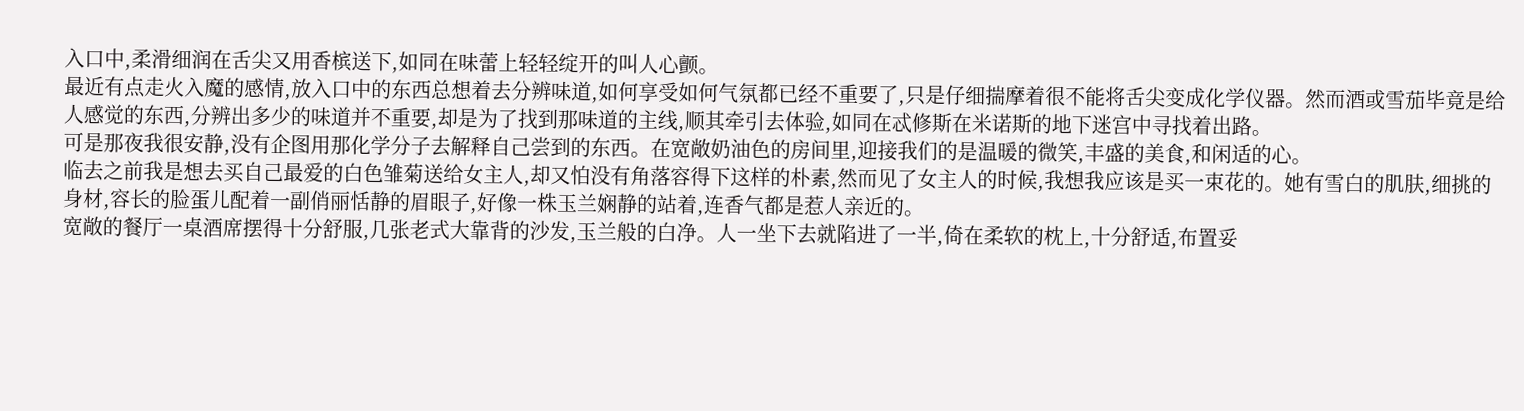入口中,柔滑细润在舌尖又用香槟送下,如同在味蕾上轻轻绽开的叫人心颤。
最近有点走火入魔的感情,放入口中的东西总想着去分辨味道,如何享受如何气氛都已经不重要了,只是仔细揣摩着很不能将舌尖变成化学仪器。然而酒或雪茄毕竟是给人感觉的东西,分辨出多少的味道并不重要,却是为了找到那味道的主线,顺其牵引去体验,如同在忒修斯在米诺斯的地下迷宫中寻找着出路。
可是那夜我很安静,没有企图用那化学分子去解释自己尝到的东西。在宽敞奶油色的房间里,迎接我们的是温暖的微笑,丰盛的美食,和闲适的心。
临去之前我是想去买自己最爱的白色雏菊送给女主人,却又怕没有角落容得下这样的朴素,然而见了女主人的时候,我想我应该是买一束花的。她有雪白的肌肤,细挑的身材,容长的脸蛋儿配着一副俏丽恬静的眉眼子,好像一株玉兰娴静的站着,连香气都是惹人亲近的。
宽敞的餐厅一桌酒席摆得十分舒服,几张老式大靠背的沙发,玉兰般的白净。人一坐下去就陷进了一半,倚在柔软的枕上,十分舒适,布置妥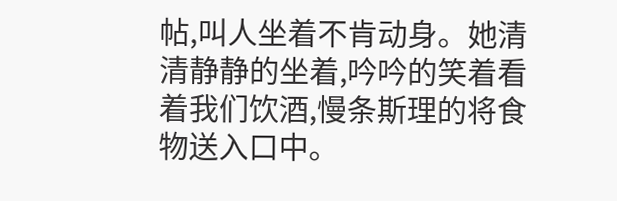帖,叫人坐着不肯动身。她清清静静的坐着,吟吟的笑着看着我们饮酒,慢条斯理的将食物送入口中。